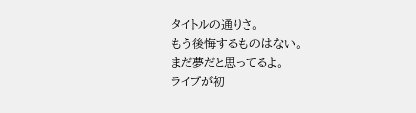タイトルの通りさ。
もう後悔するものはない。
まだ夢だと思ってるよ。
ライブが初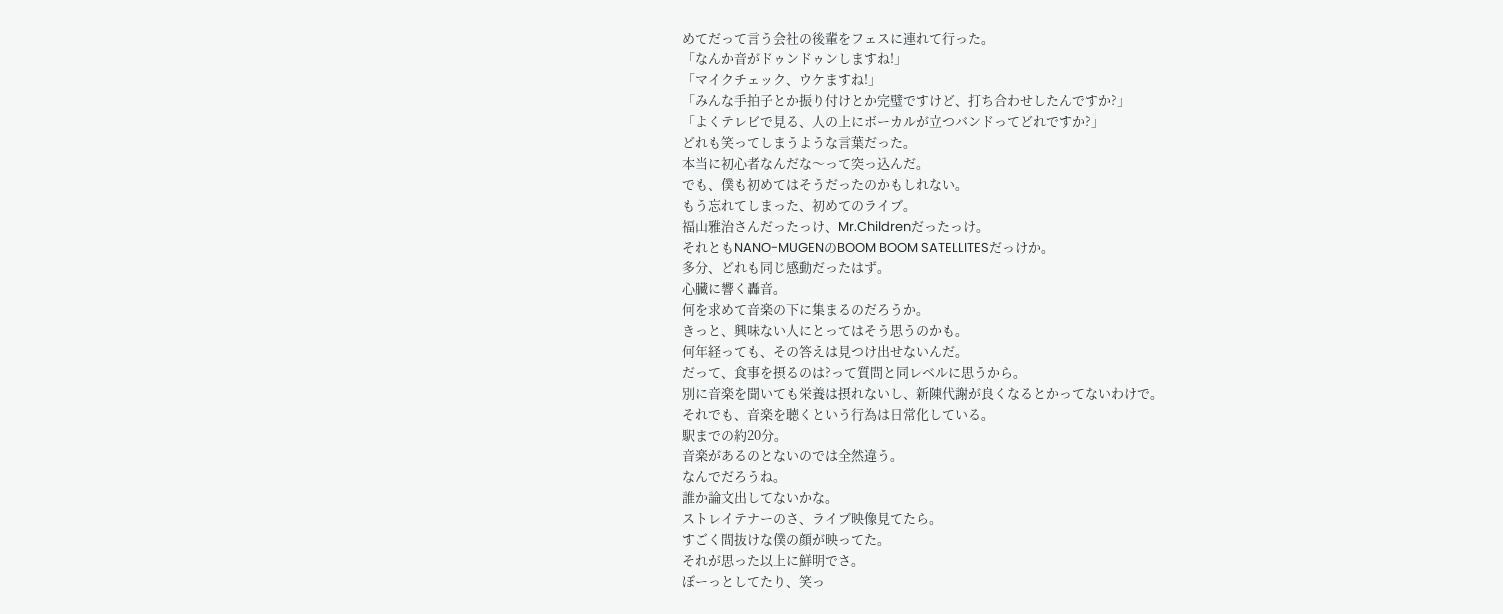めてだって言う会社の後輩をフェスに連れて行った。
「なんか音がドゥンドゥンしますね!」
「マイクチェック、ウケますね!」
「みんな手拍子とか振り付けとか完璧ですけど、打ち合わせしたんですか?」
「よくテレビで見る、人の上にボーカルが立つバンドってどれですか?」
どれも笑ってしまうような言葉だった。
本当に初心者なんだな〜って突っ込んだ。
でも、僕も初めてはそうだったのかもしれない。
もう忘れてしまった、初めてのライブ。
福山雅治さんだったっけ、Mr.Childrenだったっけ。
それともNANO-MUGENのBOOM BOOM SATELLITESだっけか。
多分、どれも同じ感動だったはず。
心臓に響く轟音。
何を求めて音楽の下に集まるのだろうか。
きっと、興味ない人にとってはそう思うのかも。
何年経っても、その答えは見つけ出せないんだ。
だって、食事を摂るのは?って質問と同レベルに思うから。
別に音楽を聞いても栄養は摂れないし、新陳代謝が良くなるとかってないわけで。
それでも、音楽を聴くという行為は日常化している。
駅までの約20分。
音楽があるのとないのでは全然違う。
なんでだろうね。
誰か論文出してないかな。
ストレイテナーのさ、ライブ映像見てたら。
すごく間抜けな僕の顔が映ってた。
それが思った以上に鮮明でさ。
ぼーっとしてたり、笑っ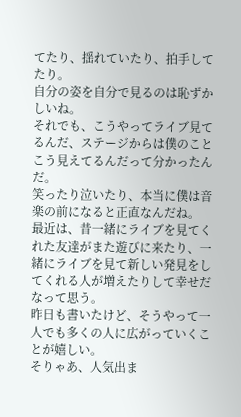てたり、揺れていたり、拍手してたり。
自分の姿を自分で見るのは恥ずかしいね。
それでも、こうやってライブ見てるんだ、ステージからは僕のことこう見えてるんだって分かったんだ。
笑ったり泣いたり、本当に僕は音楽の前になると正直なんだね。
最近は、昔一緒にライブを見てくれた友達がまた遊びに来たり、一緒にライブを見て新しい発見をしてくれる人が増えたりして幸せだなって思う。
昨日も書いたけど、そうやって一人でも多くの人に広がっていくことが嬉しい。
そりゃあ、人気出ま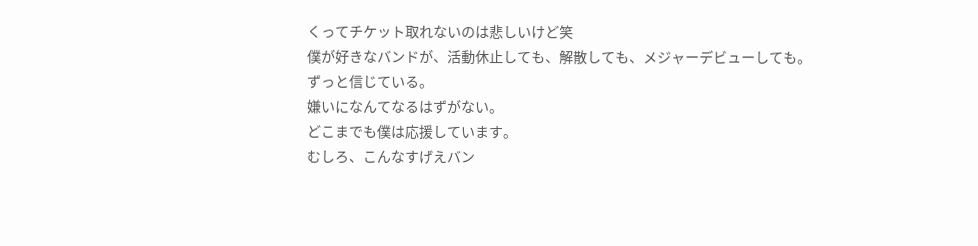くってチケット取れないのは悲しいけど笑
僕が好きなバンドが、活動休止しても、解散しても、メジャーデビューしても。
ずっと信じている。
嫌いになんてなるはずがない。
どこまでも僕は応援しています。
むしろ、こんなすげえバン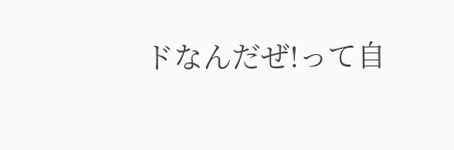ドなんだぜ!って自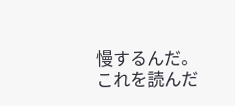慢するんだ。
これを読んだ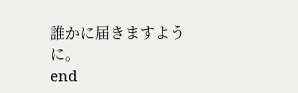誰かに届きますように。
end